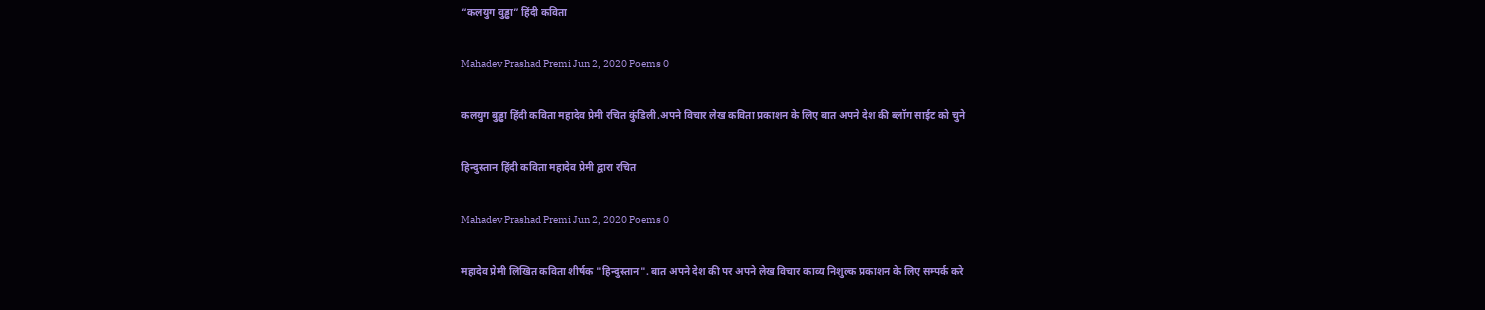“कलयुग वुड्ढा” हिंदी कविता

Mahadev Prashad Premi Jun 2, 2020 Poems 0

कलयुग बुड्ढा हिंदी कविता महादेव प्रेमी रचित कुंडिली.अपने विचार लेख कविता प्रकाशन के लिए बात अपने देश की ब्लॉग साईट को चुने

हिन्दुस्तान हिंदी कविता महादेव प्रेमी द्वारा रचित

Mahadev Prashad Premi Jun 2, 2020 Poems 0

महादेव प्रेमी लिखित कविता शीर्षक "हिन्दुस्तान". बात अपने देश की पर अपने लेख विचार काव्य निशुल्क प्रकाशन के लिए सम्पर्क करे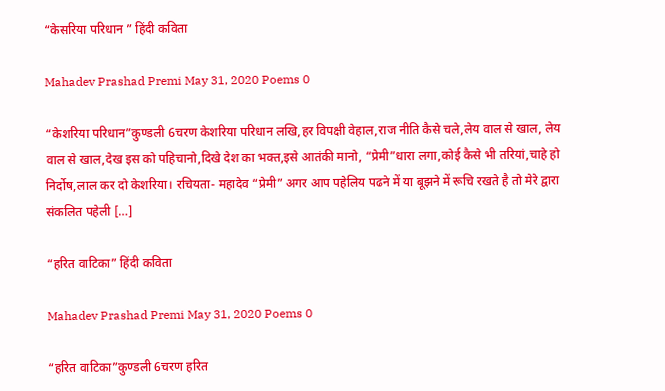“केसरिया परिधान ” हिंदी कविता

Mahadev Prashad Premi May 31, 2020 Poems 0

“केशरिया परिधान”कुण्डली 6चरण केशरिया परिधान लखि,हर विपक्षी वेहाल,राज नीति कैसे चले,लेय वाल से खाल, लेय वाल से खाल,देख इस को पहिचानो,दिखे देश का भक्त,इसे आतंकी मानो, “प्रेमी”धारा लगा,कोई कैसे भी तरियां,चाहे हो निर्दोष,लाल कर दो केशरिया। रचियता- महादेव “प्रेमी” अगर आप पहेलिय पढने में या बूझने में रूचि रखते है तो मेरे द्वारा संकलित पहेली […]

“हरित वाटिका” हिंदी कविता

Mahadev Prashad Premi May 31, 2020 Poems 0

“हरित वाटिका”कुण्डली 6चरण हरित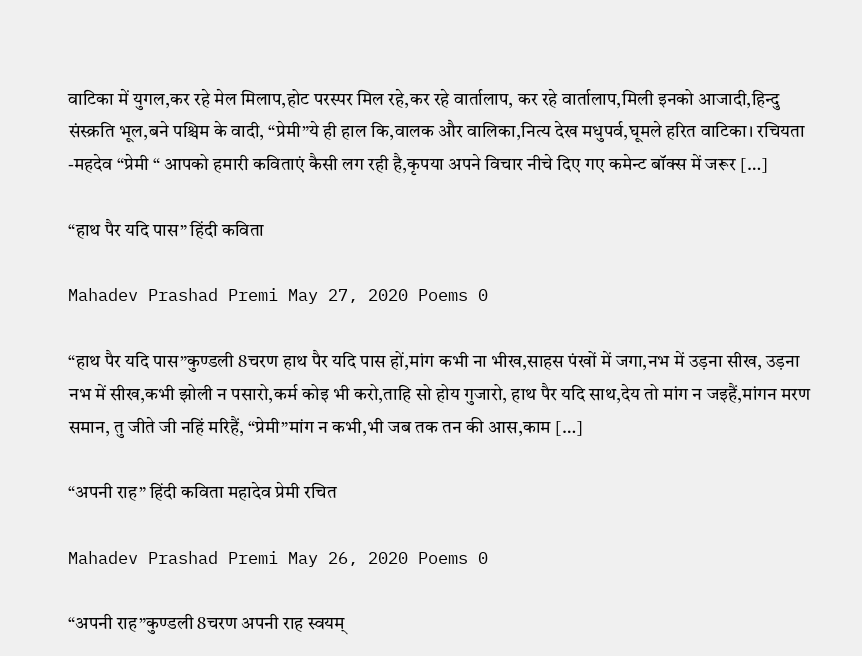वाटिका में युगल,कर रहे मेल मिलाप,होट परस्पर मिल रहे,कर रहे वार्तालाप, कर रहे वार्तालाप,मिली इनको आजादी,हिन्दु संस्क्रति भूल,बने पश्चिम के वादी, “प्रेमी”ये ही हाल कि,वालक और वालिका,नित्य देख मधुपर्व,घूमले हरित वाटिका। रचियता -महदेव “प्रेमी “ आपको हमारी कविताएं कैसी लग रही है,कृपया अपने विचार नीचे दिए गए कमेन्ट बॉक्स में जरूर […]

“हाथ पैर यदि पास” हिंदी कविता

Mahadev Prashad Premi May 27, 2020 Poems 0

“हाथ पैर यदि पास”कुण्डली 8चरण हाथ पैर यदि पास हों,मांग कभी ना भीख,साहस पंखों में जगा,नभ में उड़ना सीख, उड़ना नभ में सीख,कभी झोली न पसारो,कर्म कोइ भी करो,ताहि सो होय गुजारो, हाथ पैर यदि साथ,देय तो मांग न जइहैं,मांगन मरण समान, तु जीते जी नहिं मरिहैं, “प्रेमी”मांग न कभी,भी जब तक तन की आस,काम […]

“अपनी राह” हिंदी कविता महादेव प्रेमी रचित

Mahadev Prashad Premi May 26, 2020 Poems 0

“अपनी राह”कुण्डली 8चरण अपनी राह स्वयम्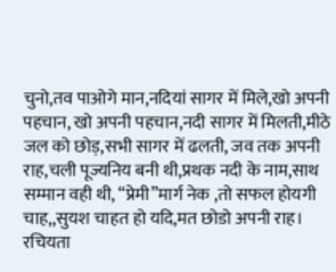चुनो,तव पाओगे मान,नदियां सागर में मिले,खो अपनी पहचान, खो अपनी पहचान,नदी सागर में मिलती,मीठे जल को छोड़,सभी सागर में ढलती, जव तक अपनी राह,चली पूज्यनिय बनी थी,प्रथक नदी के नाम,साथ सम्मान वही थी, “प्रेमी”मार्ग नेक ,तो सफल होयगी चाह,,सुयश चाहत हो यदि,मत छोडो अपनी राह। रचियता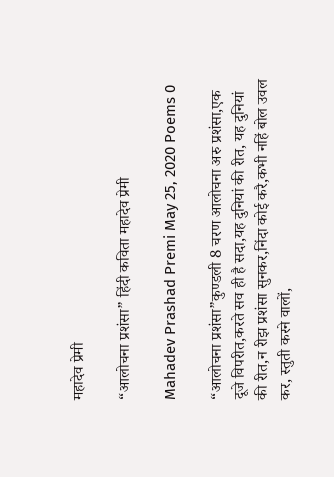महादेव प्रेमी

“आलोचना प्रशंसा” हिंदी कविता महादेव प्रेमी

Mahadev Prashad Premi May 25, 2020 Poems 0

“आलोचना प्रशंसा”कुण्डली 8 चरण आलोचना अरु प्रशंसा,एक दूजे विपरीत,करते सव ही है सदा,यह दुनियां की रीत, यह दुनियां की रीत,न रीझ प्रशंसा सुनकर,निंदा कोई करै,कभी नहिं बोल उवल कर, स्तुती करने वालों,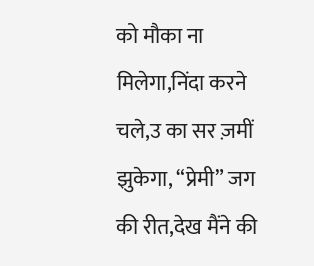को मौका ना मिलेगा,निंदा करने चले,उ का सर ज़मीं झुकेगा, “प्रेमी” जग की रीत,देख मैंने की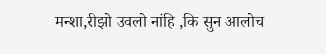मन्शा,रीझो उवलो नांहि ,कि सुन आलोच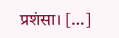प्रशंसा। […]